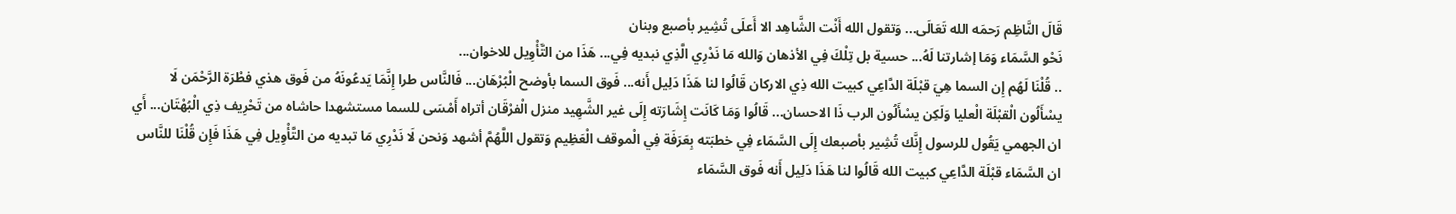قَالَ النَّاظِم رَحمَه الله تَعَالَى... وَتقول الله أَنْت الشَّاهِد الا أَعلَى تُشِير بأصبع وبنان
نَحْو السَّمَاء وَمَا إشارتنا لَهُ... حسية بل تِلْكَ فِي الأذهان وَالله مَا نَدْرِي الَّذِي نبديه فِي... هَذَا من التَّأْوِيل للاخوان...
.. قُلْنَا لَهُم إِن السما هِيَ قبْلَة الدَّاعِي كبيت الله ذِي الاركان قَالُوا لنا هَذَا دَلِيل أَنه... فَوق السما بأوضح الْبُرْهَان... فَالنَّاس طرا إِنَّمَا يَدعُونَهُ من فَوق هذي فطْرَة الرَّحْمَن لَا يسْأَلُون الْقبْلَة الْعليا وَلَكِن يسْأَلُون الرب ذَا الاحسان... قَالُوا وَمَا كَانَت إِشَارَته إِلَى غير الشَّهِيد منزل الْفرْقَان أتراه أَمْسَى للسما مستشهدا حاشاه من تَحْرِيف ذِي الْبُهْتَان... أَي ان الجهمي يَقُول للرسول إِنَّك تُشِير بأصبعك إِلَى السَّمَاء فِي خطبَته بِعَرَفَة فِي الْموقف الْعَظِيم وَتقول اللَّهُمَّ أشهد وَنحن لَا نَدْرِي مَا تبديه من التَّأْوِيل فِي هَذَا فَإِن قُلْنَا للنَّاس ان السَّمَاء قبْلَة الدَّاعِي كبيت الله قَالُوا لنا هَذَا دَلِيل أَنه فَوق السَّمَاء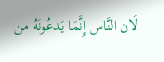لَان النَّاس إِنَّمَا يَدعُونَهُ من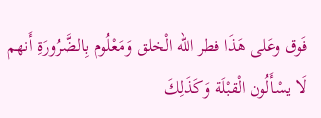فَوق وعَلى هَذَا فطر الله الْخلق وَمَعْلُوم بِالضَّرُورَةِ أَنهم لَا يسْأَلُون الْقبْلَة وَكَذَلِكَ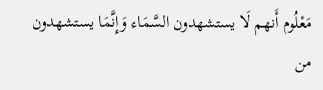مَعْلُوم أَنهم لَا يستشهدون السَّمَاء وَإِنَّمَا يستشهدون من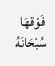فَوْقهَا سُبْحَانَهُ